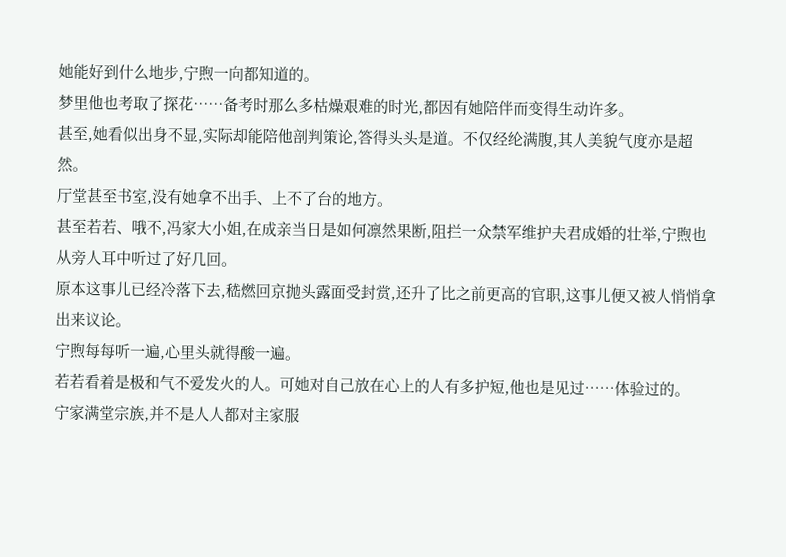她能好到什么地步,宁煦一向都知道的。
梦里他也考取了探花……备考时那么多枯燥艰难的时光,都因有她陪伴而变得生动许多。
甚至,她看似出身不显,实际却能陪他剖判策论,答得头头是道。不仅经纶满腹,其人美貌气度亦是超然。
厅堂甚至书室,没有她拿不出手、上不了台的地方。
甚至若若、哦不,冯家大小姐,在成亲当日是如何凛然果断,阻拦一众禁军维护夫君成婚的壮举,宁煦也从旁人耳中听过了好几回。
原本这事儿已经冷落下去,嵇燃回京抛头露面受封赏,还升了比之前更高的官职,这事儿便又被人悄悄拿出来议论。
宁煦每每听一遍,心里头就得酸一遍。
若若看着是极和气不爱发火的人。可她对自己放在心上的人有多护短,他也是见过……体验过的。
宁家满堂宗族,并不是人人都对主家服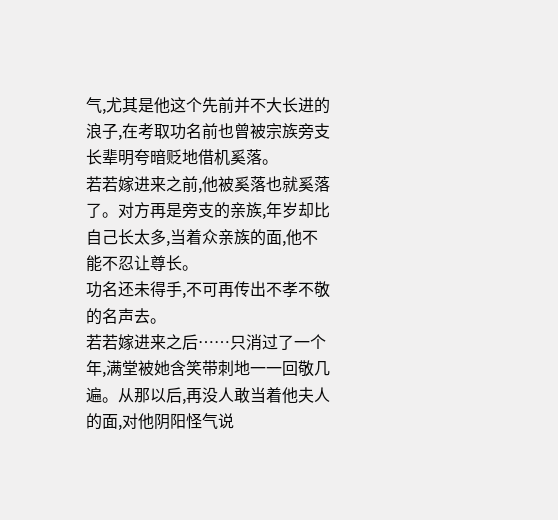气,尤其是他这个先前并不大长进的浪子,在考取功名前也曾被宗族旁支长辈明夸暗贬地借机奚落。
若若嫁进来之前,他被奚落也就奚落了。对方再是旁支的亲族,年岁却比自己长太多,当着众亲族的面,他不能不忍让尊长。
功名还未得手,不可再传出不孝不敬的名声去。
若若嫁进来之后……只消过了一个年,满堂被她含笑带刺地一一回敬几遍。从那以后,再没人敢当着他夫人的面,对他阴阳怪气说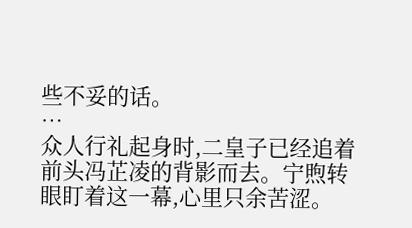些不妥的话。
…
众人行礼起身时,二皇子已经追着前头冯芷凌的背影而去。宁煦转眼盯着这一幕,心里只余苦涩。